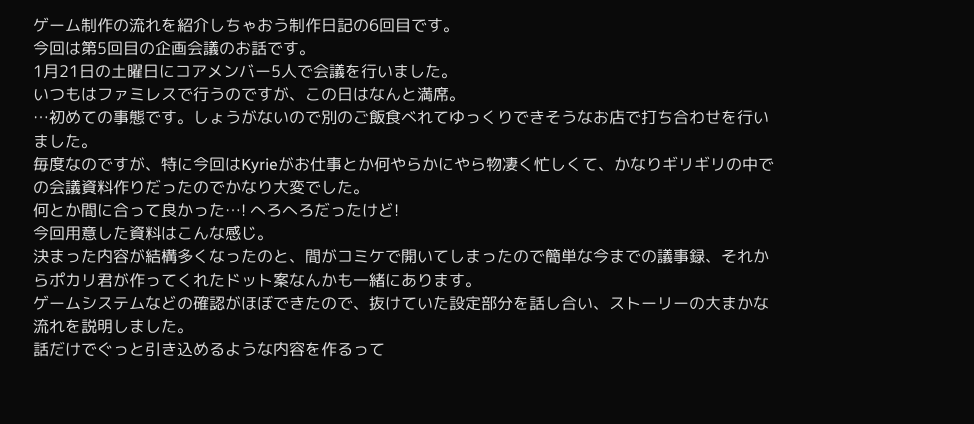ゲーム制作の流れを紹介しちゃおう制作日記の6回目です。
今回は第5回目の企画会議のお話です。
1月21日の土曜日にコアメンバー5人で会議を行いました。
いつもはファミレスで行うのですが、この日はなんと満席。
…初めての事態です。しょうがないので別のご飯食べれてゆっくりできそうなお店で打ち合わせを行いました。
毎度なのですが、特に今回はKyrieがお仕事とか何やらかにやら物凄く忙しくて、かなりギリギリの中での会議資料作りだったのでかなり大変でした。
何とか間に合って良かった…! へろへろだったけど!
今回用意した資料はこんな感じ。
決まった内容が結構多くなったのと、間がコミケで開いてしまったので簡単な今までの議事録、それからポカリ君が作ってくれたドット案なんかも一緒にあります。
ゲームシステムなどの確認がほぼできたので、抜けていた設定部分を話し合い、ストーリーの大まかな流れを説明しました。
話だけでぐっと引き込めるような内容を作るって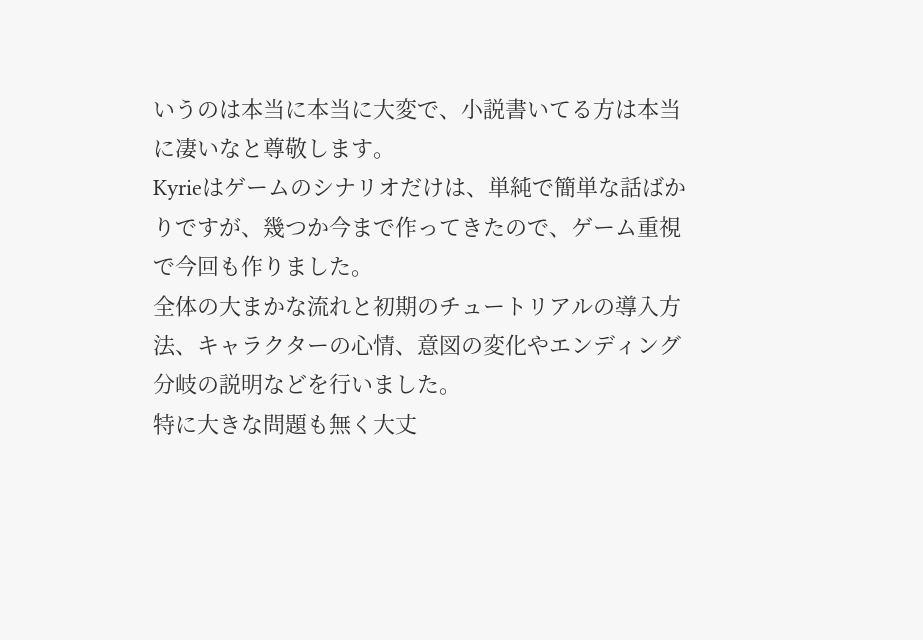いうのは本当に本当に大変で、小説書いてる方は本当に凄いなと尊敬します。
Kyrieはゲームのシナリオだけは、単純で簡単な話ばかりですが、幾つか今まで作ってきたので、ゲーム重視で今回も作りました。
全体の大まかな流れと初期のチュートリアルの導入方法、キャラクターの心情、意図の変化やエンディング分岐の説明などを行いました。
特に大きな問題も無く大丈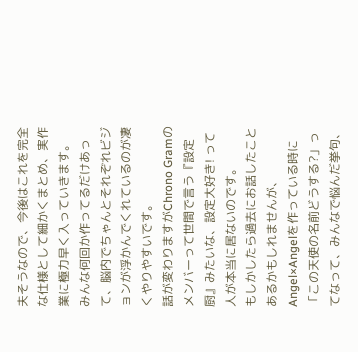夫そうなので、今後はこれを完全な仕様として細かくまとめ、実作業に極力早く入っていきます。
みんな何回か作ってるだけあって、脳内でちゃんとそれぞれビジョンが浮かんでくれているのが凄くやりやすいです。
話が変わりますがChrono Gramのメンバーって世間で言う『設定厨』みたいな、設定大好き! って人が本当に居ないのです。
もしかしたら過去にお話したことあるかもしれませんが、Angel×Angelを作っている時に「この天使の名前どうする?」ってなって、みんなで悩んだ挙句、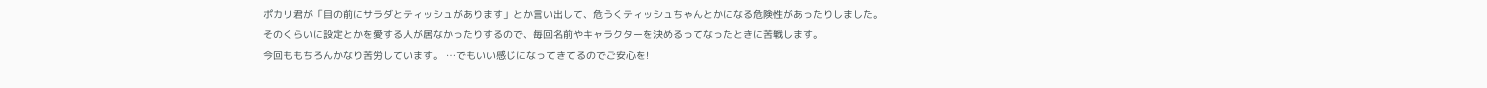ポカリ君が「目の前にサラダとティッシュがあります」とか言い出して、危うくティッシュちゃんとかになる危険性があったりしました。
そのくらいに設定とかを愛する人が居なかったりするので、毎回名前やキャラクターを決めるってなったときに苦戦します。
今回ももちろんかなり苦労しています。 …でもいい感じになってきてるのでご安心を!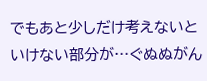でもあと少しだけ考えないといけない部分が…ぐぬぬがん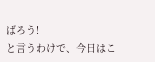ばろう!
と言うわけで、今日はこ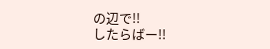の辺で!!
したらばー!!